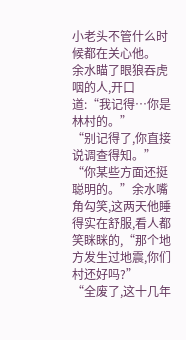小老头不管什么时候都在关心他。
余水瞄了眼狼吞虎咽的人,开口道:“我记得…你是林村的。”
“别记得了,你直接说调查得知。”
“你某些方面还挺聪明的。”余水嘴角勾笑,这两天他睡得实在舒服,看人都笑眯眯的,“那个地方发生过地震,你们村还好吗?”
“全废了,这十几年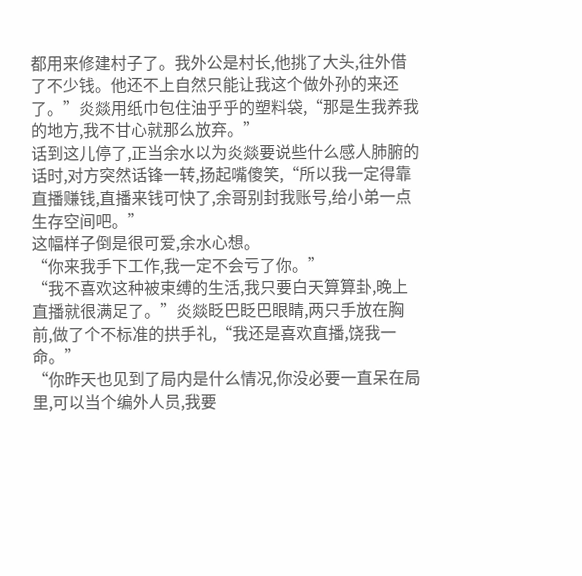都用来修建村子了。我外公是村长,他挑了大头,往外借了不少钱。他还不上自然只能让我这个做外孙的来还了。”炎燚用纸巾包住油乎乎的塑料袋,“那是生我养我的地方,我不甘心就那么放弃。”
话到这儿停了,正当余水以为炎燚要说些什么感人肺腑的话时,对方突然话锋一转,扬起嘴傻笑,“所以我一定得靠直播赚钱,直播来钱可快了,余哥别封我账号,给小弟一点生存空间吧。”
这幅样子倒是很可爱,余水心想。
“你来我手下工作,我一定不会亏了你。”
“我不喜欢这种被束缚的生活,我只要白天算算卦,晚上直播就很满足了。”炎燚眨巴眨巴眼睛,两只手放在胸前,做了个不标准的拱手礼,“我还是喜欢直播,饶我一命。”
“你昨天也见到了局内是什么情况,你没必要一直呆在局里,可以当个编外人员,我要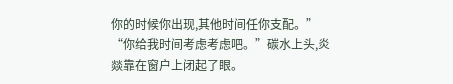你的时候你出现,其他时间任你支配。”
“你给我时间考虑考虑吧。”碳水上头,炎燚靠在窗户上闭起了眼。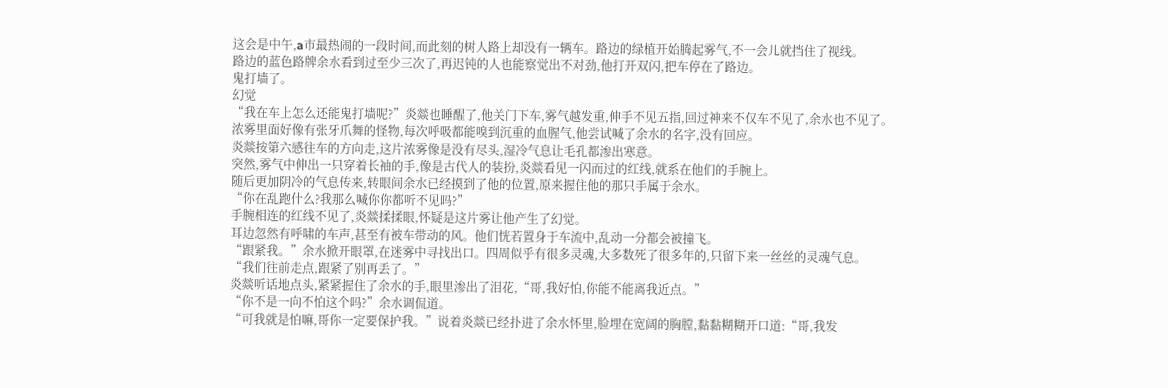这会是中午,a市最热闹的一段时间,而此刻的树人路上却没有一辆车。路边的绿植开始腾起雾气,不一会儿就挡住了视线。
路边的蓝色路牌余水看到过至少三次了,再迟钝的人也能察觉出不对劲,他打开双闪,把车停在了路边。
鬼打墙了。
幻觉
“我在车上怎么还能鬼打墙呢?”炎燚也睡醒了,他关门下车,雾气越发重,伸手不见五指,回过神来不仅车不见了,余水也不见了。
浓雾里面好像有张牙爪舞的怪物,每次呼吸都能嗅到沉重的血腥气,他尝试喊了余水的名字,没有回应。
炎燚按第六感往车的方向走,这片浓雾像是没有尽头,湿冷气息让毛孔都渗出寒意。
突然,雾气中伸出一只穿着长袖的手,像是古代人的装扮,炎燚看见一闪而过的红线,就系在他们的手腕上。
随后更加阴冷的气息传来,转眼间余水已经摸到了他的位置,原来握住他的那只手属于余水。
“你在乱跑什么?我那么喊你你都听不见吗?”
手腕相连的红线不见了,炎燚揉揉眼,怀疑是这片雾让他产生了幻觉。
耳边忽然有呼啸的车声,甚至有被车带动的风。他们恍若置身于车流中,乱动一分都会被撞飞。
“跟紧我。”余水掀开眼罩,在迷雾中寻找出口。四周似乎有很多灵魂,大多数死了很多年的,只留下来一丝丝的灵魂气息。
“我们往前走点,跟紧了别再丢了。”
炎燚听话地点头,紧紧握住了余水的手,眼里渗出了泪花,“哥,我好怕,你能不能离我近点。”
“你不是一向不怕这个吗?”余水调侃道。
“可我就是怕嘛,哥你一定要保护我。”说着炎燚已经扑进了余水怀里,脸埋在宽阔的胸膛,黏黏糊糊开口道:“哥,我发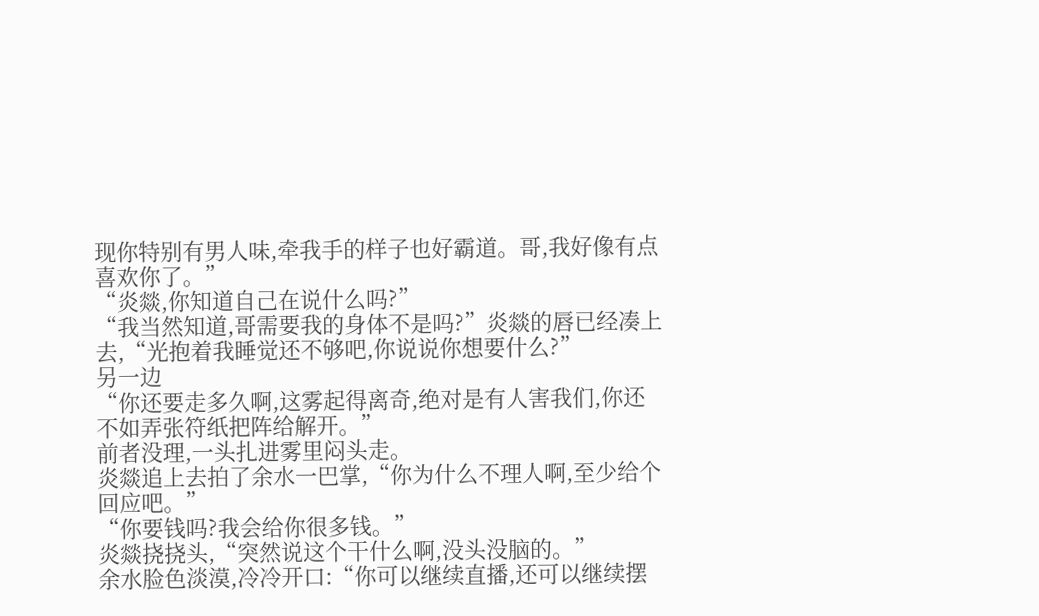现你特别有男人味,牵我手的样子也好霸道。哥,我好像有点喜欢你了。”
“炎燚,你知道自己在说什么吗?”
“我当然知道,哥需要我的身体不是吗?”炎燚的唇已经凑上去,“光抱着我睡觉还不够吧,你说说你想要什么?”
另一边
“你还要走多久啊,这雾起得离奇,绝对是有人害我们,你还不如弄张符纸把阵给解开。”
前者没理,一头扎进雾里闷头走。
炎燚追上去拍了余水一巴掌,“你为什么不理人啊,至少给个回应吧。”
“你要钱吗?我会给你很多钱。”
炎燚挠挠头,“突然说这个干什么啊,没头没脑的。”
余水脸色淡漠,冷冷开口:“你可以继续直播,还可以继续摆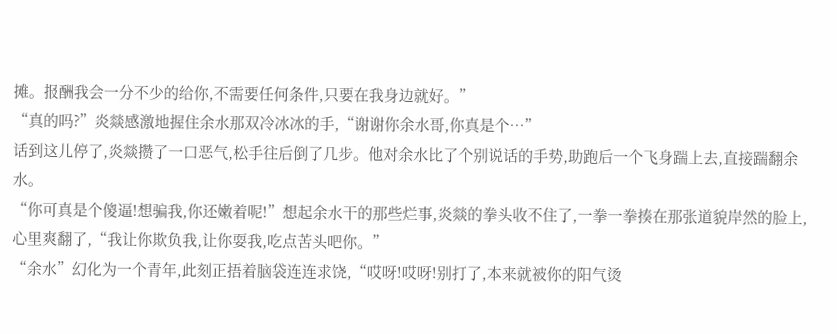摊。报酬我会一分不少的给你,不需要任何条件,只要在我身边就好。”
“真的吗?”炎燚感激地握住余水那双冷冰冰的手,“谢谢你余水哥,你真是个…”
话到这儿停了,炎燚攒了一口恶气,松手往后倒了几步。他对余水比了个别说话的手势,助跑后一个飞身踹上去,直接踹翻余水。
“你可真是个傻逼!想骗我,你还嫩着呢!”想起余水干的那些烂事,炎燚的拳头收不住了,一拳一拳揍在那张道貌岸然的脸上,心里爽翻了,“我让你欺负我,让你耍我,吃点苦头吧你。”
“余水”幻化为一个青年,此刻正捂着脑袋连连求饶,“哎呀!哎呀!别打了,本来就被你的阳气烫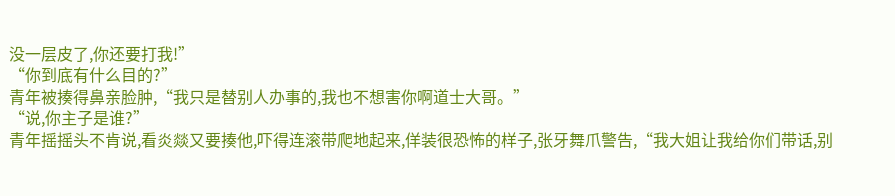没一层皮了,你还要打我!”
“你到底有什么目的?”
青年被揍得鼻亲脸肿,“我只是替别人办事的,我也不想害你啊道士大哥。”
“说,你主子是谁?”
青年摇摇头不肯说,看炎燚又要揍他,吓得连滚带爬地起来,佯装很恐怖的样子,张牙舞爪警告,“我大姐让我给你们带话,别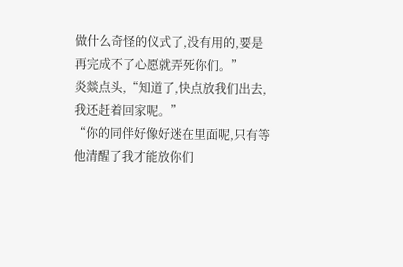做什么奇怪的仪式了,没有用的,要是再完成不了心愿就弄死你们。”
炎燚点头,“知道了,快点放我们出去,我还赶着回家呢。”
“你的同伴好像好迷在里面呢,只有等他清醒了我才能放你们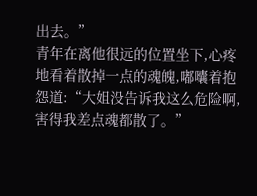出去。”
青年在离他很远的位置坐下,心疼地看着散掉一点的魂魄,嘟囔着抱怨道:“大姐没告诉我这么危险啊,害得我差点魂都散了。”